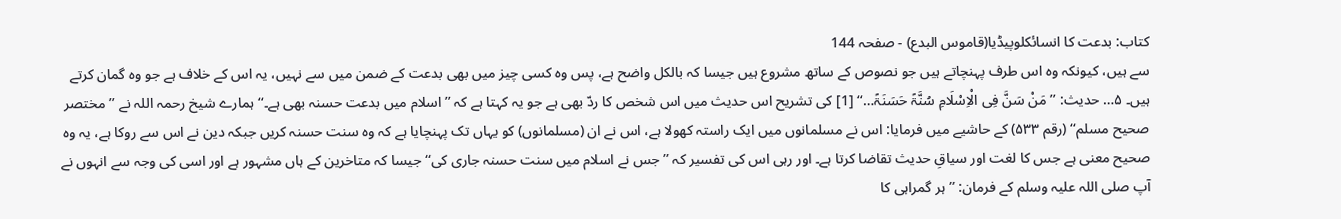کتاب: بدعت کا انسائکلوپیڈیا(قاموس البدع) - صفحہ 144
سے ہیں، کیونکہ وہ اس طرف پہنچاتے ہیں جو نصوص کے ساتھ مشروع ہیں جیسا کہ بالکل واضح ہے، پس وہ کسی چیز میں بھی بدعت کے ضمن میں سے نہیں، یہ اس کے خلاف ہے جو وہ گمان کرتے ہیں۔ ۵… حدیث: ’’مَنْ سَنَّ فِی الْاِسْلَامِ سُنَّۃً حَسَنَۃً…‘‘ [1] کی تشریح اس حدیث میں اس شخص کا ردّ بھی ہے جو یہ کہتا ہے کہ ’’اسلام میں بدعت حسنہ بھی ہے۔‘‘ ہمارے شیخ رحمہ اللہ نے ’’مختصر صحیح مسلم‘‘ (رقم ۵۳۳) کے حاشیے میں فرمایا: اس نے مسلمانوں میں ایک راستہ کھولا ہے، اس نے ان (مسلمانوں) کو یہاں تک پہنچایا ہے کہ وہ سنت حسنہ کریں جبکہ دین نے اس سے روکا ہے، یہ وہ صحیح معنی ہے جس کا لغت اور سیاقِ حدیث تقاضا کرتا ہے۔ اور رہی اس کی تفسیر کہ ’’جس نے اسلام میں سنت حسنہ جاری کی‘‘ جیسا کہ متاخرین کے ہاں مشہور ہے اور اسی کی وجہ سے انہوں نے آپ صلی اللہ علیہ وسلم کے فرمان: ’’ہر گمراہی کا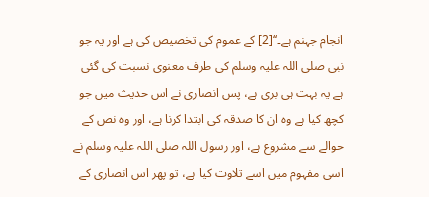انجام جہنم ہے۔‘‘[2] کے عموم کی تخصیص کی ہے اور یہ جو نبی صلی اللہ علیہ وسلم کی طرف معنوی نسبت کی گئی ہے یہ بہت ہی بری ہے، پس انصاری نے اس حدیث میں جو کچھ کیا ہے وہ ان کا صدقہ کی ابتدا کرنا ہے، اور وہ نص کے حوالے سے مشروع ہے، اور رسول اللہ صلی اللہ علیہ وسلم نے اسی مفہوم میں اسے تلاوت کیا ہے، تو پھر اس انصاری کے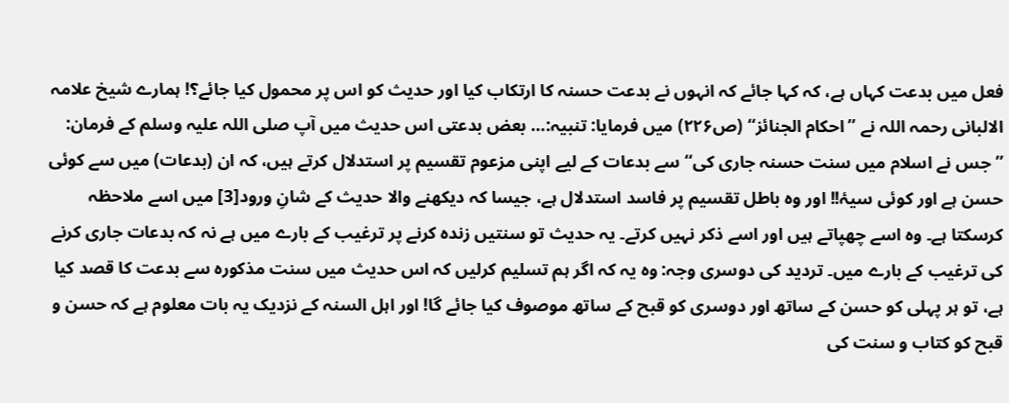فعل میں بدعت کہاں ہے، کہ کہا جائے کہ انہوں نے بدعت حسنہ کا ارتکاب کیا اور حدیث کو اس پر محمول کیا جائے؟! ہمارے شیخ علامہ الالبانی رحمہ اللہ نے ’’احکام الجنائز‘‘ (ص۲۲۶) میں فرمایا: تنبیہ:… بعض بدعتی اس حدیث میں آپ صلی اللہ علیہ وسلم کے فرمان: ’’جس نے اسلام میں سنت حسنہ جاری کی‘‘ سے بدعات کے لیے اپنی مزعوم تقسیم پر استدلال کرتے ہیں، کہ ان (بدعات) میں سے کوئی حسن ہے اور کوئی سیۂ!! اور وہ باطل تقسیم پر فاسد استدلال ہے، جیسا کہ دیکھنے والا حدیث کے شانِ ورود[3] میں اسے ملاحظہ کرسکتا ہے۔ وہ اسے چھپاتے ہیں اور اسے ذکر نہیں کرتے۔ یہ حدیث تو سنتیں زندہ کرنے پر ترغیب کے بارے میں ہے نہ کہ بدعات جاری کرنے کی ترغیب کے بارے میں۔ تردید کی دوسری وجہ: وہ یہ کہ اگر ہم تسلیم کرلیں کہ اس حدیث میں سنت مذکورہ سے بدعت کا قصد کیا ہے، تو ہر پہلی کو حسن کے ساتھ اور دوسری کو قبح کے ساتھ موصوف کیا جائے گا! اور اہل السنہ کے نزدیک یہ بات معلوم ہے کہ حسن و قبح کو کتاب و سنت کی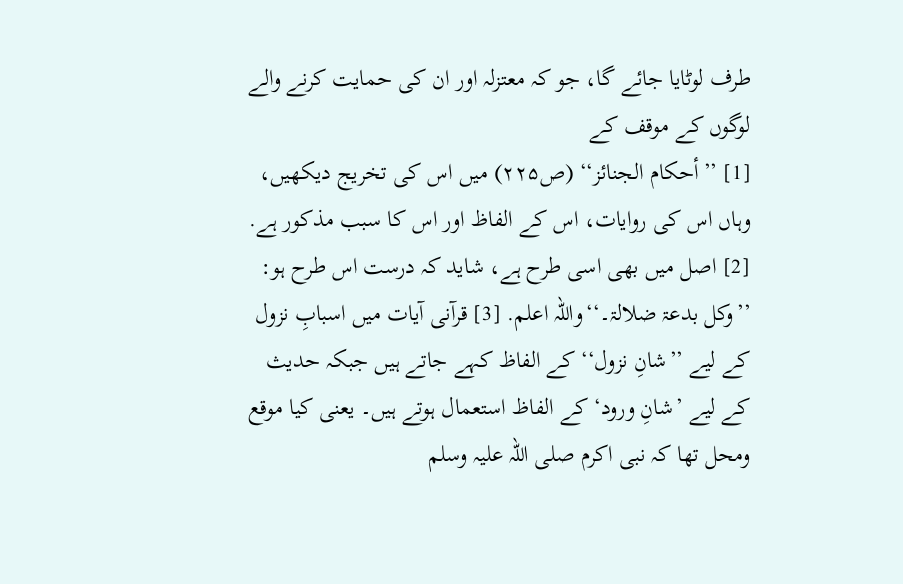طرف لوٹایا جائے گا، جو کہ معتزلہ اور ان کی حمایت کرنے والے لوگوں کے موقف کے
[1] ’’أحکام الجنائز‘‘ (ص۲۲۵) میں اس کی تخریج دیکھیں، وہاں اس کی روایات، اس کے الفاظ اور اس کا سبب مذکور ہے. [2] اصل میں بھی اسی طرح ہے، شاید کہ درست اس طرح ہو: ’’وکل بدعۃ ضلالۃ۔‘‘واللہ اعلم. [3] قرآنی آیات میں اسبابِ نزول کے لیے ’’شانِ نزول‘‘ کے الفاظ کہے جاتے ہیں جبکہ حدیث کے لیے ’شانِ ورود‘ کے الفاظ استعمال ہوتے ہیں۔ یعنی کیا موقع ومحل تھا کہ نبی اکرم صلی اللہ علیہ وسلم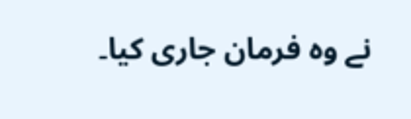نے وہ فرمان جاری کیا۔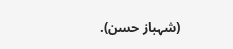(شہباز حسن).